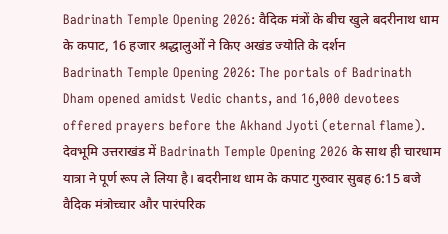Badrinath Temple Opening 2026: वैदिक मंत्रों के बीच खुले बदरीनाथ धाम के कपाट, 16 हजार श्रद्धालुओं ने किए अखंड ज्योति के दर्शन
Badrinath Temple Opening 2026: The portals of Badrinath Dham opened amidst Vedic chants, and 16,000 devotees offered prayers before the Akhand Jyoti (eternal flame).
देवभूमि उत्तराखंड में Badrinath Temple Opening 2026 के साथ ही चारधाम यात्रा ने पूर्ण रूप ले लिया है। बदरीनाथ धाम के कपाट गुरुवार सुबह 6:15 बजे वैदिक मंत्रोच्चार और पारंपरिक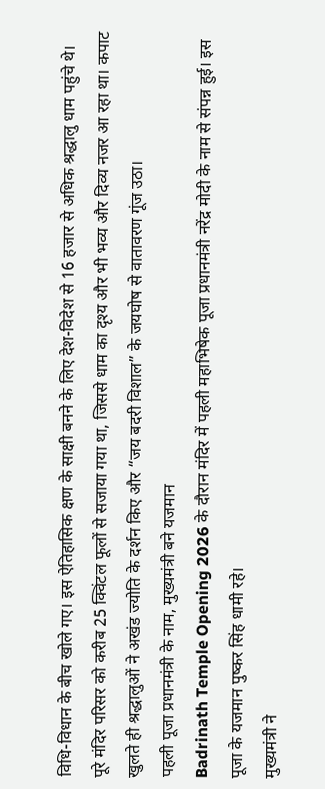विधि-विधान के बीच खोले गए। इस ऐतिहासिक क्षण के साक्षी बनने के लिए देश-विदेश से 16 हजार से अधिक श्रद्धालु धाम पहुंचे थे।
पूरे मंदिर परिसर को करीब 25 क्विंटल फूलों से सजाया गया था, जिससे धाम का दृश्य और भी भव्य और दिव्य नजर आ रहा था। कपाट खुलते ही श्रद्धालुओं ने अखंड ज्योति के दर्शन किए और “जय बदरी विशाल” के जयघोष से वातावरण गूंज उठा।
पहली पूजा प्रधानमंत्री के नाम, मुख्यमंत्री बने यजमान
Badrinath Temple Opening 2026 के दौरान मंदिर में पहली महाभिषेक पूजा प्रधानमंत्री नरेंद्र मोदी के नाम से संपन्न हुई। इस पूजा के यजमान पुष्कर सिंह धामी रहे।
मुख्यमंत्री ने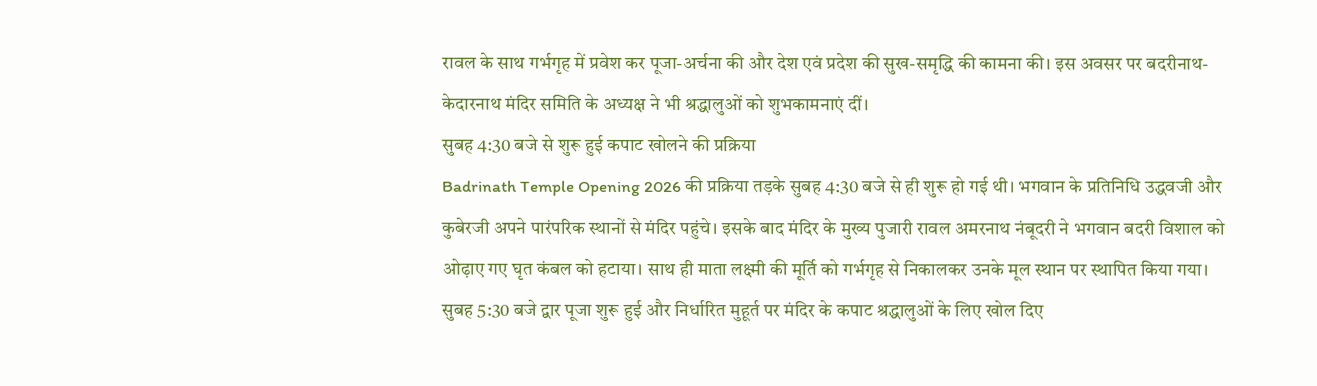रावल के साथ गर्भगृह में प्रवेश कर पूजा-अर्चना की और देश एवं प्रदेश की सुख-समृद्धि की कामना की। इस अवसर पर बदरीनाथ-केदारनाथ मंदिर समिति के अध्यक्ष ने भी श्रद्धालुओं को शुभकामनाएं दीं।
सुबह 4:30 बजे से शुरू हुई कपाट खोलने की प्रक्रिया
Badrinath Temple Opening 2026 की प्रक्रिया तड़के सुबह 4:30 बजे से ही शुरू हो गई थी। भगवान के प्रतिनिधि उद्धवजी और कुबेरजी अपने पारंपरिक स्थानों से मंदिर पहुंचे। इसके बाद मंदिर के मुख्य पुजारी रावल अमरनाथ नंबूदरी ने भगवान बदरी विशाल को ओढ़ाए गए घृत कंबल को हटाया। साथ ही माता लक्ष्मी की मूर्ति को गर्भगृह से निकालकर उनके मूल स्थान पर स्थापित किया गया। सुबह 5:30 बजे द्वार पूजा शुरू हुई और निर्धारित मुहूर्त पर मंदिर के कपाट श्रद्धालुओं के लिए खोल दिए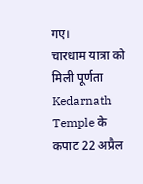गए।
चारधाम यात्रा को मिली पूर्णता
Kedarnath Temple के कपाट 22 अप्रैल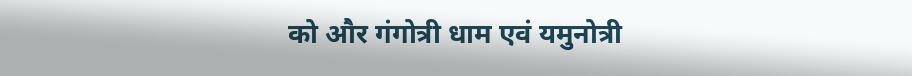को और गंगोत्री धाम एवं यमुनोत्री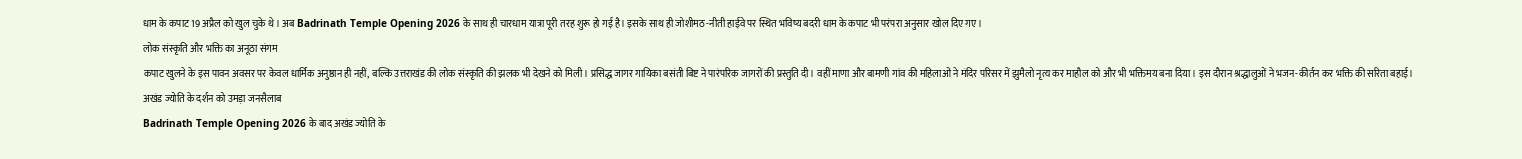धाम के कपाट 19 अप्रैल को खुल चुके थे। अब Badrinath Temple Opening 2026 के साथ ही चारधाम यात्रा पूरी तरह शुरू हो गई है। इसके साथ ही जोशीमठ-नीती हाईवे पर स्थित भविष्य बदरी धाम के कपाट भी परंपरा अनुसार खोल दिए गए।
लोक संस्कृति और भक्ति का अनूठा संगम
कपाट खुलने के इस पावन अवसर पर केवल धार्मिक अनुष्ठान ही नहीं, बल्कि उत्तराखंड की लोक संस्कृति की झलक भी देखने को मिली। प्रसिद्ध जागर गायिका बसंती बिष्ट ने पारंपरिक जागरों की प्रस्तुति दी। वहीं माणा और बामणी गांव की महिलाओं ने मंदिर परिसर में झुमैलो नृत्य कर माहौल को और भी भक्तिमय बना दिया। इस दौरान श्रद्धालुओं ने भजन-कीर्तन कर भक्ति की सरिता बहाई।
अखंड ज्योति के दर्शन को उमड़ा जनसैलाब
Badrinath Temple Opening 2026 के बाद अखंड ज्योति के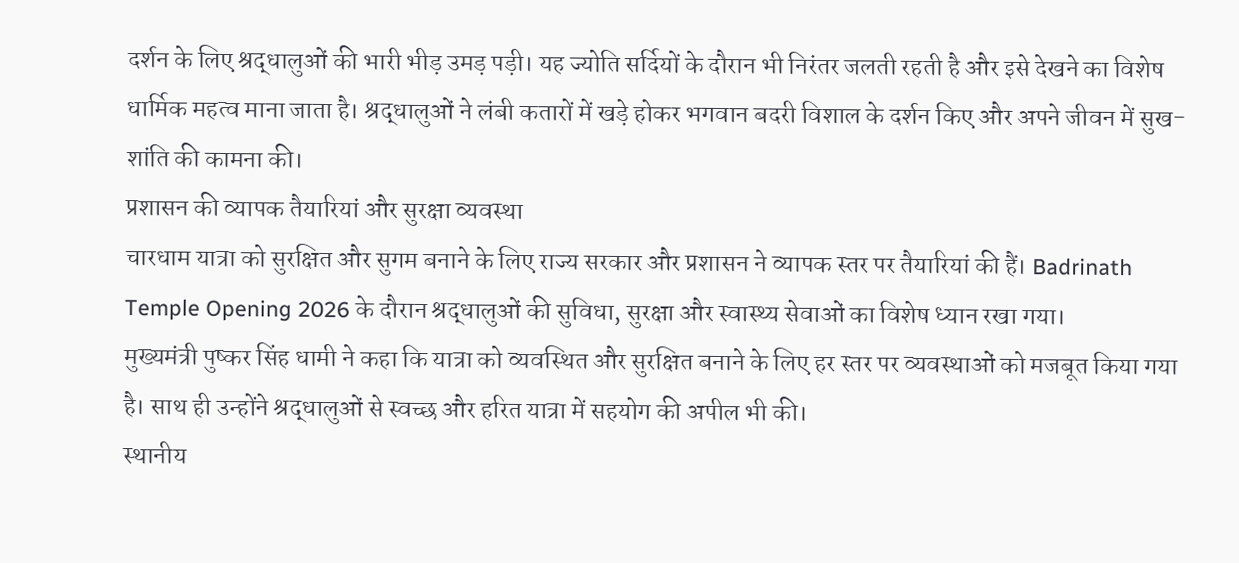दर्शन के लिए श्रद्धालुओं की भारी भीड़ उमड़ पड़ी। यह ज्योति सर्दियों के दौरान भी निरंतर जलती रहती है और इसे देखने का विशेष धार्मिक महत्व माना जाता है। श्रद्धालुओं ने लंबी कतारों में खड़े होकर भगवान बदरी विशाल के दर्शन किए और अपने जीवन में सुख-शांति की कामना की।
प्रशासन की व्यापक तैयारियां और सुरक्षा व्यवस्था
चारधाम यात्रा को सुरक्षित और सुगम बनाने के लिए राज्य सरकार और प्रशासन ने व्यापक स्तर पर तैयारियां की हैं। Badrinath Temple Opening 2026 के दौरान श्रद्धालुओं की सुविधा, सुरक्षा और स्वास्थ्य सेवाओं का विशेष ध्यान रखा गया।
मुख्यमंत्री पुष्कर सिंह धामी ने कहा कि यात्रा को व्यवस्थित और सुरक्षित बनाने के लिए हर स्तर पर व्यवस्थाओं को मजबूत किया गया है। साथ ही उन्होंने श्रद्धालुओं से स्वच्छ और हरित यात्रा में सहयोग की अपील भी की।
स्थानीय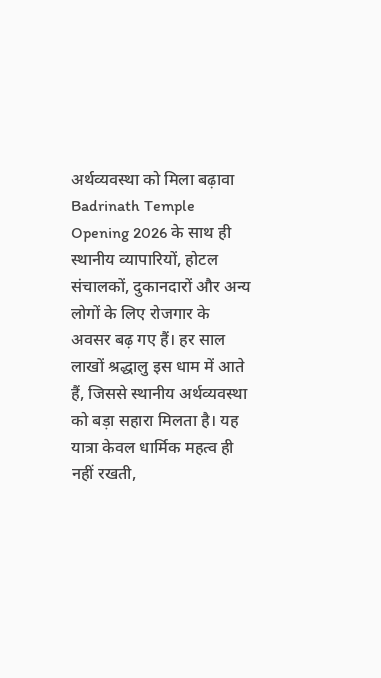अर्थव्यवस्था को मिला बढ़ावा
Badrinath Temple Opening 2026 के साथ ही स्थानीय व्यापारियों, होटल संचालकों, दुकानदारों और अन्य लोगों के लिए रोजगार के अवसर बढ़ गए हैं। हर साल लाखों श्रद्धालु इस धाम में आते हैं, जिससे स्थानीय अर्थव्यवस्था को बड़ा सहारा मिलता है। यह यात्रा केवल धार्मिक महत्व ही नहीं रखती,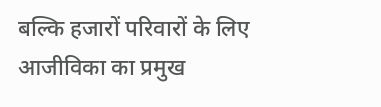बल्कि हजारों परिवारों के लिए आजीविका का प्रमुख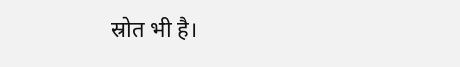स्रोत भी है।